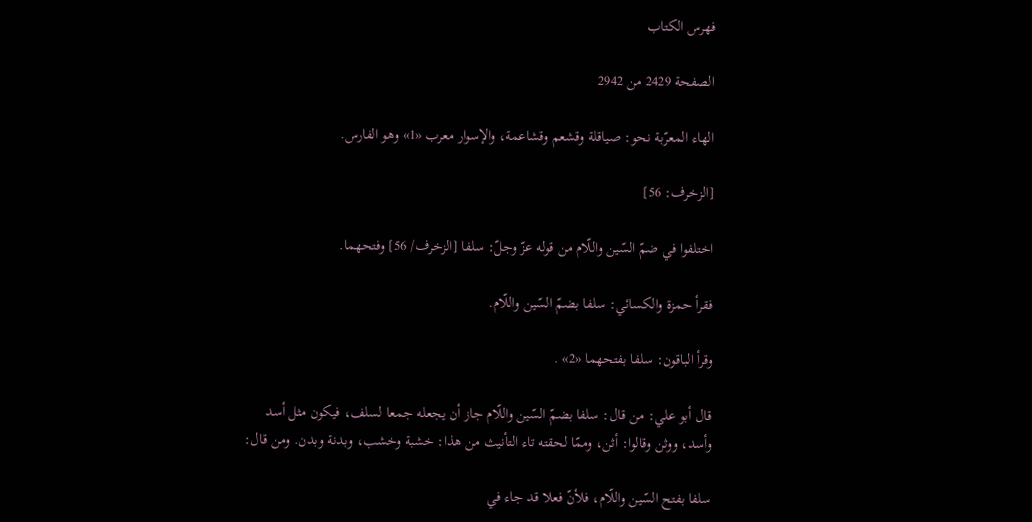فهرس الكتاب

الصفحة 2429 من 2942

الهاء المعرّبة نحو: صياقلة وقشعم وقشاعمة، والإسوار معرب «1» وهو الفارس.

[الزخرف: 56]

اختلفوا في ضمّ السّين واللّام من قوله عزّ وجلّ: سلفا [الزخرف/ 56] وفتحهما.

فقرأ حمزة والكسائي: سلفا بضمّ السّين واللّام.

وقرأ الباقون: سلفا بفتحهما «2» .

قال أبو علي: من قال: سلفا بضمّ السّين واللّام جاز أن يجعله جمعا لسلف، فيكون مثل أسد وأسد، ووثن وقالوا: أثن، وممّا لحقته تاء التأنيث من هذا: خشبة وخشب، وبدنة وبدن. ومن قال:

سلفا بفتح السّين واللّام، فلأنّ فعلا قد جاء في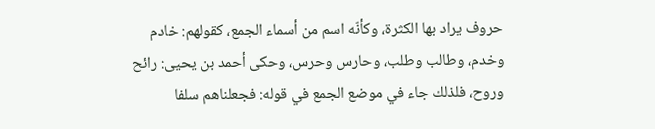حروف يراد بها الكثرة، وكأنّه اسم من أسماء الجمع، كقولهم: خادم وخدم، وطالب وطلب، وحارس وحرس، وحكى أحمد بن يحيى: رائح وروح، فلذلك جاء في موضع الجمع في قوله: فجعلناهم سلفا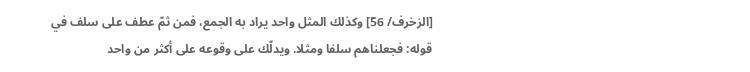[الزخرف/ 56] وكذلك المثل واحد يراد به الجمع، فمن ثمّ عطف على سلف في قوله: فجعلناهم سلفا ومثلا. ويدلّك على وقوعه على أكثر من واحد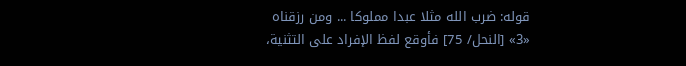قوله: ضرب الله مثلا عبدا مملوكا ... ومن رزقناه «3» [النحل/ 75] فأوقع لفظ الإفراد على التثنية،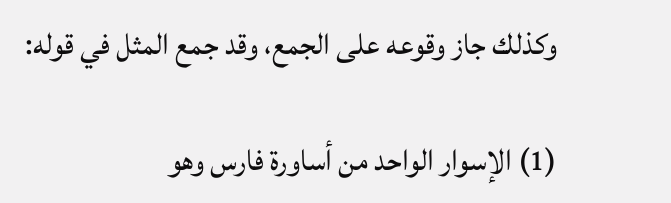وكذلك جاز وقوعه على الجمع، وقد جمع المثل في قوله:

(1) الإسوار الواحد من أساورة فارس وهو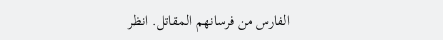الفارس من فرسانهم المقاتل. انظر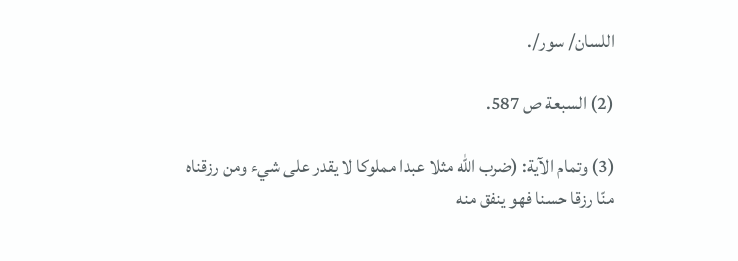اللسان/ سور/.

(2) السبعة ص 587.

(3) وتمام الآية: (ضرب الله مثلا عبدا مملوكا لا يقدر على شيء ومن رزقناه منّا رزقا حسنا فهو ينفق منه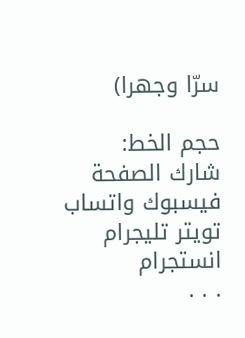سرّا وجهرا)

حجم الخط:
شارك الصفحة
فيسبوك واتساب تويتر تليجرام انستجرام
. . .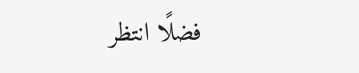فضلًا انتظر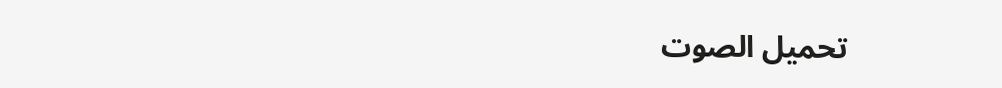تحميل الصوت